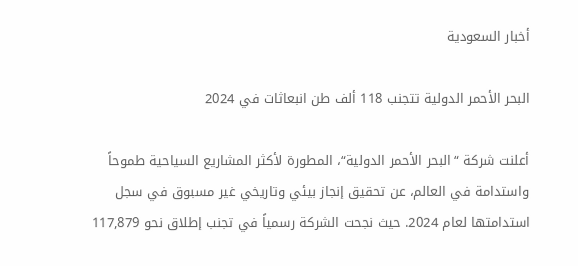أخبار السعودية

البحر الأحمر الدولية تتجنب 118 ألف طن انبعاثات في 2024

أعلنت شركة “البحر الأحمر الدولية“، المطورة لأكثر المشاريع السياحية طموحاً واستدامة في العالم، عن تحقيق إنجاز بيئي وتاريخي غير مسبوق في سجل استدامتها لعام 2024. حيث نجحت الشركة رسمياً في تجنب إطلاق نحو 117,879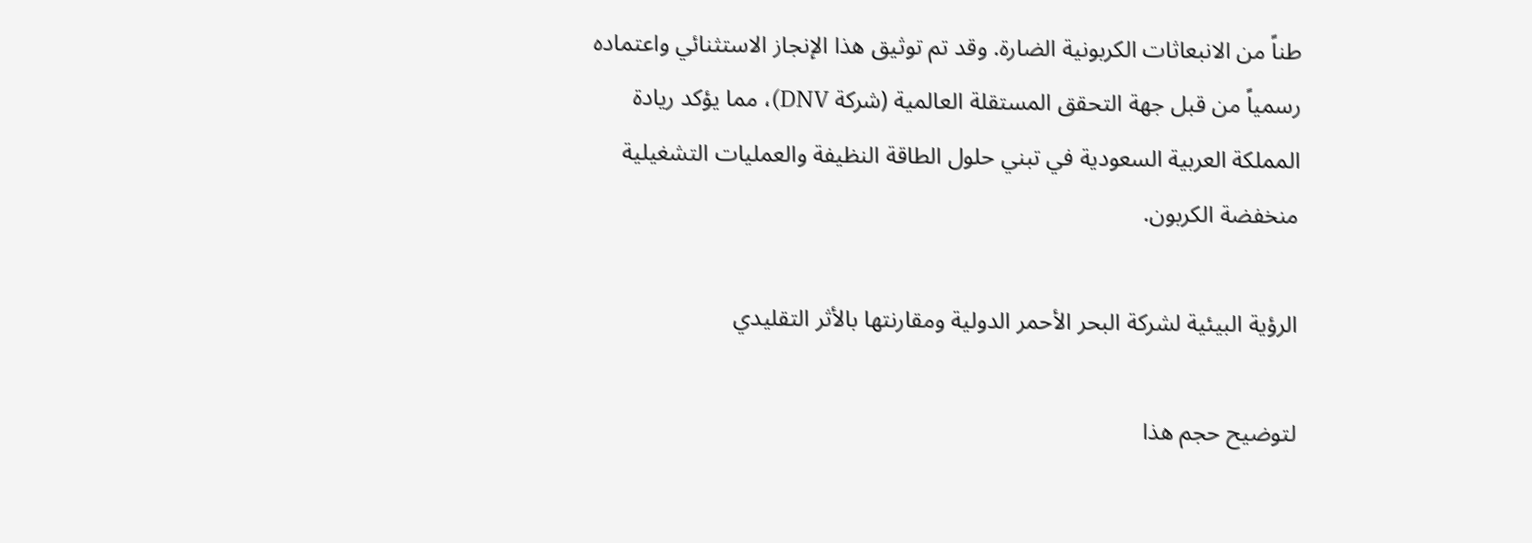طناً من الانبعاثات الكربونية الضارة. وقد تم توثيق هذا الإنجاز الاستثنائي واعتماده رسمياً من قبل جهة التحقق المستقلة العالمية (شركة DNV)، مما يؤكد ريادة المملكة العربية السعودية في تبني حلول الطاقة النظيفة والعمليات التشغيلية منخفضة الكربون.

الرؤية البيئية لشركة البحر الأحمر الدولية ومقارنتها بالأثر التقليدي

لتوضيح حجم هذا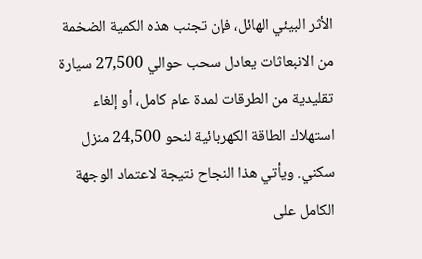الأثر البيئي الهائل، فإن تجنب هذه الكمية الضخمة من الانبعاثات يعادل سحب حوالي 27,500 سيارة تقليدية من الطرقات لمدة عام كامل، أو إلغاء استهلاك الطاقة الكهربائية لنحو 24,500 منزل سكني. ويأتي هذا النجاح نتيجة لاعتماد الوجهة الكامل على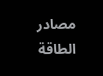مصادر الطاقة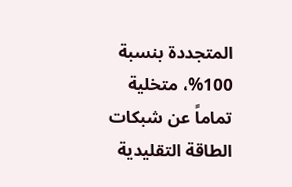المتجددة بنسبة 100%، متخلية تماماً عن شبكات الطاقة التقليدية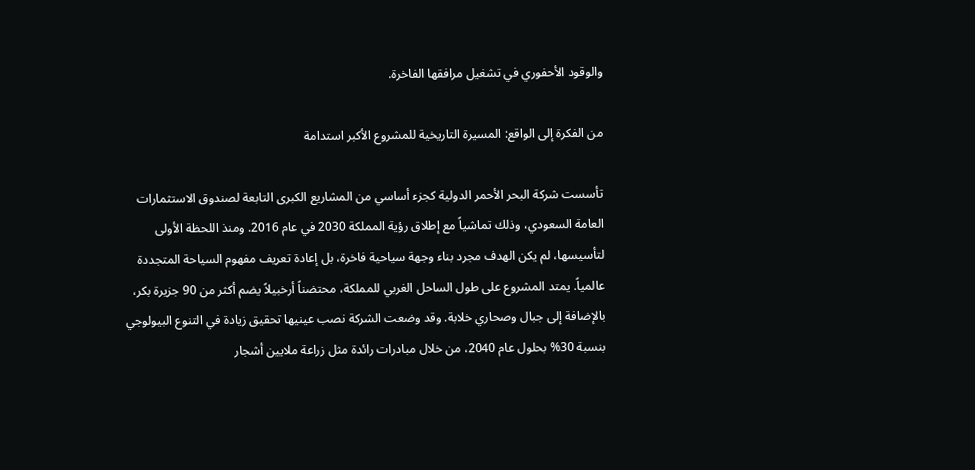والوقود الأحفوري في تشغيل مرافقها الفاخرة.

من الفكرة إلى الواقع: المسيرة التاريخية للمشروع الأكبر استدامة

تأسست شركة البحر الأحمر الدولية كجزء أساسي من المشاريع الكبرى التابعة لصندوق الاستثمارات العامة السعودي، وذلك تماشياً مع إطلاق رؤية المملكة 2030 في عام 2016. ومنذ اللحظة الأولى لتأسيسها، لم يكن الهدف مجرد بناء وجهة سياحية فاخرة، بل إعادة تعريف مفهوم السياحة المتجددة عالمياً. يمتد المشروع على طول الساحل الغربي للمملكة، محتضناً أرخبيلاً يضم أكثر من 90 جزيرة بكر، بالإضافة إلى جبال وصحاري خلابة. وقد وضعت الشركة نصب عينيها تحقيق زيادة في التنوع البيولوجي بنسبة 30% بحلول عام 2040، من خلال مبادرات رائدة مثل زراعة ملايين أشجار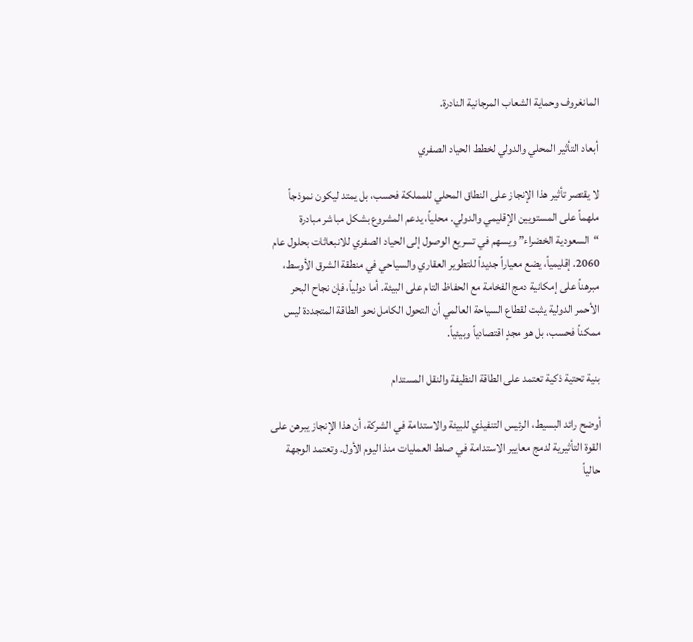المانغروف وحماية الشعاب المرجانية النادرة.

أبعاد التأثير المحلي والدولي لخطط الحياد الصفري

لا يقتصر تأثير هذا الإنجاز على النطاق المحلي للمملكة فحسب، بل يمتد ليكون نموذجاً ملهماً على المستويين الإقليمي والدولي. محلياً، يدعم المشروع بشكل مباشر مبادرة “السعودية الخضراء” ويسهم في تسريع الوصول إلى الحياد الصفري للانبعاثات بحلول عام 2060. إقليمياً، يضع معياراً جديداً للتطوير العقاري والسياحي في منطقة الشرق الأوسط، مبرهناً على إمكانية دمج الفخامة مع الحفاظ التام على البيئة. أما دولياً، فإن نجاح البحر الأحمر الدولية يثبت لقطاع السياحة العالمي أن التحول الكامل نحو الطاقة المتجددة ليس ممكناً فحسب، بل هو مجدٍ اقتصادياً وبيئياً.

بنية تحتية ذكية تعتمد على الطاقة النظيفة والنقل المستدام

أوضح رائد البسيط، الرئيس التنفيذي للبيئة والاستدامة في الشركة، أن هذا الإنجاز يبرهن على القوة التأثيرية لدمج معايير الاستدامة في صلط العمليات منذ اليوم الأول. وتعتمد الوجهة حالياً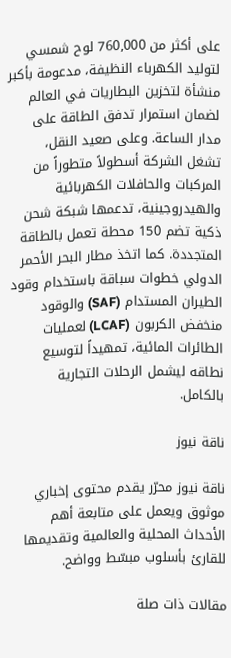على أكثر من 760,000 لوح شمسي لتوليد الكهرباء النظيفة، مدعومة بأكبر منشأة لتخزين البطاريات في العالم لضمان استمرار تدفق الطاقة على مدار الساعة. وعلى صعيد النقل، تشغل الشركة أسطولاً متطوراً من المركبات والحافلات الكهربائية والهيدروجينية، تدعمها شبكة شحن ذكية تضم 150 محطة تعمل بالطاقة المتجددة. كما اتخذ مطار البحر الأحمر الدولي خطوات سباقة باستخدام وقود الطيران المستدام (SAF) والوقود منخفض الكربون (LCAF) لعمليات الطائرات المائية، تمهيداً لتوسيع نطاقه ليشمل الرحلات التجارية بالكامل.

ناقة نيوز

ناقة نيوز محرّر يقدم محتوى إخباري موثوق ويعمل على متابعة أهم الأحداث المحلية والعالمية وتقديمها للقارئ بأسلوب مبسّط وواضح.

مقالات ذات صلة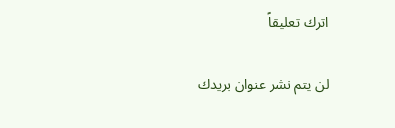اترك تعليقاً

لن يتم نشر عنوان بريدك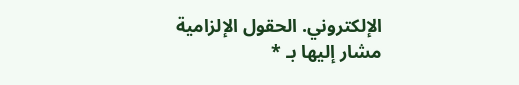الإلكتروني. الحقول الإلزامية مشار إليها بـ *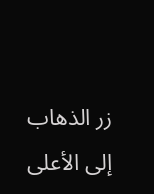زر الذهاب إلى الأعلى